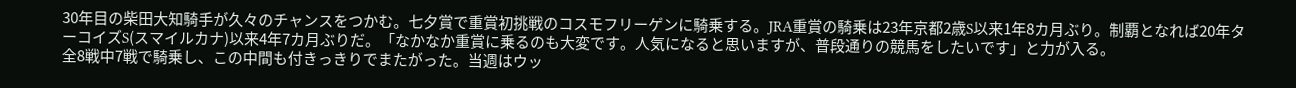30年目の柴田大知騎手が久々のチャンスをつかむ。七夕賞で重賞初挑戦のコスモフリーゲンに騎乗する。JRA重賞の騎乗は23年京都2歳S以来1年8カ月ぶり。制覇となれば20年ターコイズS(スマイルカナ)以来4年7カ月ぶりだ。「なかなか重賞に乗るのも大変です。人気になると思いますが、普段通りの競馬をしたいです」と力が入る。
全8戦中7戦で騎乗し、この中間も付きっきりでまたがった。当週はウッ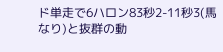ド単走で6ハロン83秒2-11秒3(馬なり)と抜群の動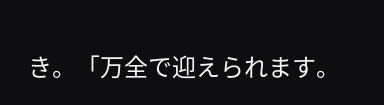き。「万全で迎えられます。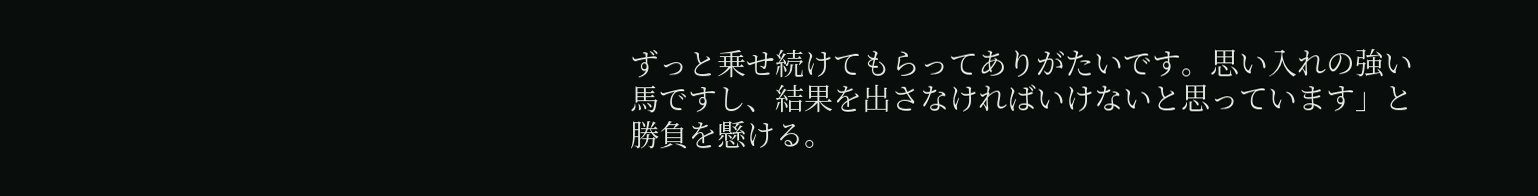ずっと乗せ続けてもらってありがたいです。思い入れの強い馬ですし、結果を出さなければいけないと思っています」と勝負を懸ける。